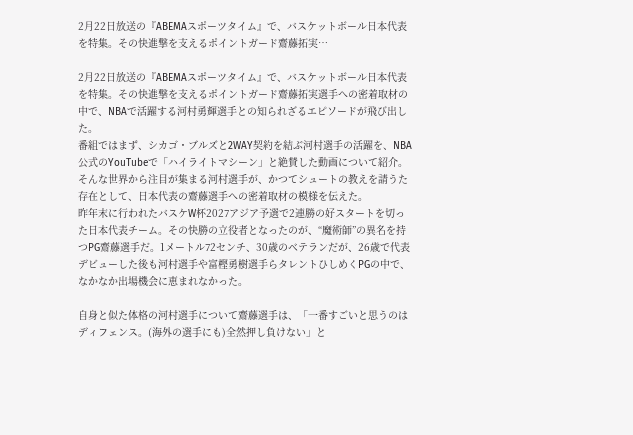2月22日放送の『ABEMAスポーツタイム』で、バスケットボール日本代表を特集。その快進撃を支えるポイントガード齋藤拓実…

2月22日放送の『ABEMAスポーツタイム』で、バスケットボール日本代表を特集。その快進撃を支えるポイントガード齋藤拓実選手への密着取材の中で、NBAで活躍する河村勇輝選手との知られざるエピソードが飛び出した。
番組ではまず、シカゴ・ブルズと2WAY契約を結ぶ河村選手の活躍を、NBA公式のYouTubeで「ハイライトマシーン」と絶賛した動画について紹介。そんな世界から注目が集まる河村選手が、かつてシュートの教えを請うた存在として、日本代表の齋藤選手への密着取材の模様を伝えた。
昨年末に行われたバスケW杯2027アジア予選で2連勝の好スタートを切った日本代表チーム。その快勝の立役者となったのが、“魔術師”の異名を持つPG齋藤選手だ。1メートル72センチ、30歳のベテランだが、26歳で代表デビューした後も河村選手や富樫勇樹選手らタレントひしめくPGの中で、なかなか出場機会に恵まれなかった。

自身と似た体格の河村選手について齋藤選手は、「一番すごいと思うのはディフェンス。(海外の選手にも)全然押し負けない」と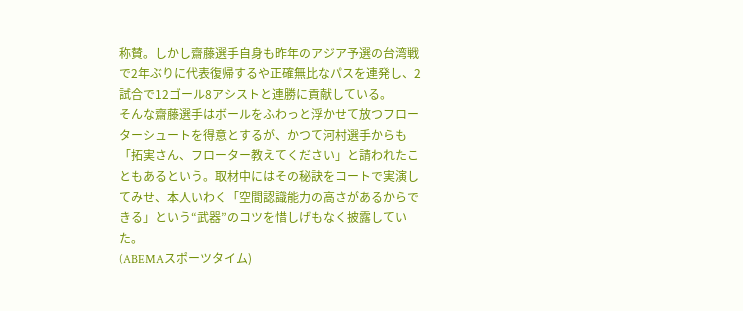称賛。しかし齋藤選手自身も昨年のアジア予選の台湾戦で2年ぶりに代表復帰するや正確無比なパスを連発し、2試合で12ゴール8アシストと連勝に貢献している。
そんな齋藤選手はボールをふわっと浮かせて放つフローターシュートを得意とするが、かつて河村選手からも「拓実さん、フローター教えてください」と請われたこともあるという。取材中にはその秘訣をコートで実演してみせ、本人いわく「空間認識能力の高さがあるからできる」という“武器”のコツを惜しげもなく披露していた。
(ABEMAスポーツタイム)